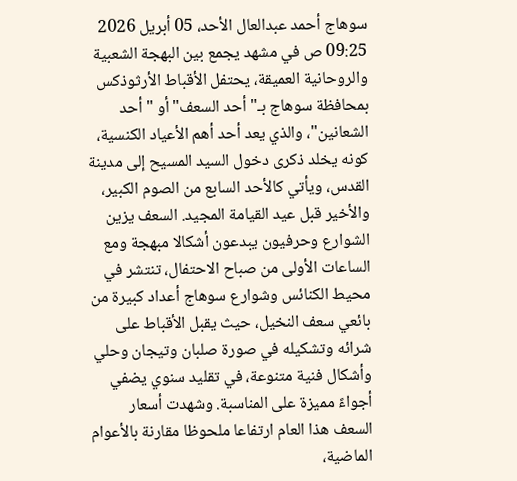سوهاج أحمد عبدالعال الأحد، 05 أبريل 2026 09:25 ص في مشهد يجمع بين البهجة الشعبية والروحانية العميقة، يحتفل الأقباط الأرثوذكس بمحافظة سوهاج بـ"أحد السعف" أو "أحد الشعانين"، والذي يعد أحد أهم الأعياد الكنسية، كونه يخلد ذكرى دخول السيد المسيح إلى مدينة القدس، ويأتي كالأحد السابع من الصوم الكبير، والأخير قبل عيد القيامة المجيد. السعف يزين الشوارع وحرفيون يبدعون أشكالا مبهجة ومع الساعات الأولى من صباح الاحتفال، تنتشر في محيط الكنائس وشوارع سوهاج أعداد كبيرة من بائعي سعف النخيل، حيث يقبل الأقباط على شرائه وتشكيله في صورة صلبان وتيجان وحلي وأشكال فنية متنوعة، في تقليد سنوي يضفي أجواءً مميزة على المناسبة. وشهدت أسعار السعف هذا العام ارتفاعا ملحوظا مقارنة بالأعوام الماضية،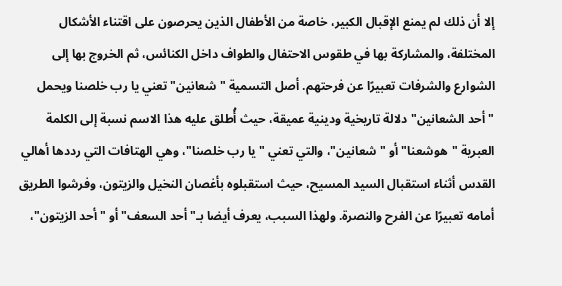إلا أن ذلك لم يمنع الإقبال الكبير، خاصة من الأطفال الذين يحرصون على اقتناء الأشكال المختلفة، والمشاركة بها في طقوس الاحتفال والطواف داخل الكنائس، ثم الخروج بها إلى الشوارع والشرفات تعبيرًا عن فرحتهم. أصل التسمية "شعانين" تعني يا رب خلصنا ويحمل "أحد الشعانين" دلالة تاريخية ودينية عميقة، حيث أُطلق عليه هذا الاسم نسبة إلى الكلمة العبرية "هوشعنا" أو "شعانين"، والتي تعني "يا رب خلصنا"، وهي الهتافات التي رددها أهالي القدس أثناء استقبال السيد المسيح، حيث استقبلوه بأغصان النخيل والزيتون، وفرشوا الطريق أمامه تعبيرًا عن الفرح والنصرة. ولهذا السبب، يعرف أيضا بـ"أحد السعف" أو "أحد الزيتون"،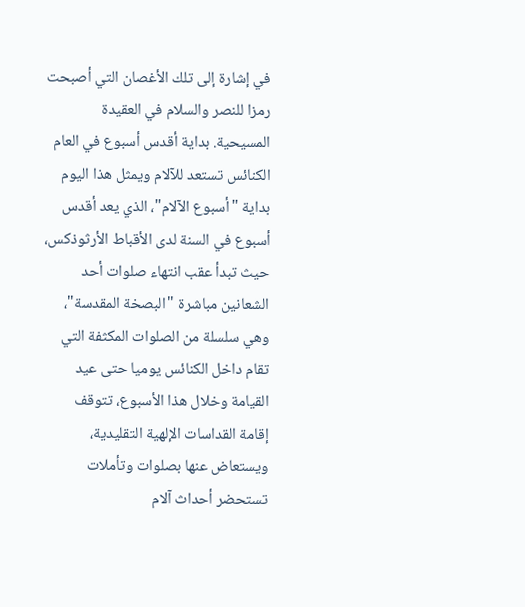في إشارة إلى تلك الأغصان التي أصبحت رمزا للنصر والسلام في العقيدة المسيحية. بداية أقدس أسبوع في العام الكنائس تستعد للآلام ويمثل هذا اليوم بداية "أسبوع الآلام"، الذي يعد أقدس أسبوع في السنة لدى الأقباط الأرثوذكس، حيث تبدأ عقب انتهاء صلوات أحد الشعانين مباشرة "البصخة المقدسة"، وهي سلسلة من الصلوات المكثفة التي تقام داخل الكنائس يوميا حتى عيد القيامة وخلال هذا الأسبوع، تتوقف إقامة القداسات الإلهية التقليدية، ويستعاض عنها بصلوات وتأملات تستحضر أحداث آلام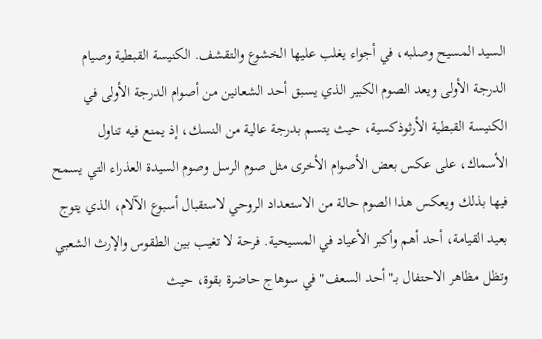السيد المسيح وصلبه، في أجواء يغلب عليها الخشوع والتقشف. الكنيسة القبطية وصيام الدرجة الأولى ويعد الصوم الكبير الذي يسبق أحد الشعانين من أصوام الدرجة الأولى في الكنيسة القبطية الأرثوذكسية، حيث يتسم بدرجة عالية من النسك، إذ يمنع فيه تناول الأسماك، على عكس بعض الأصوام الأخرى مثل صوم الرسل وصوم السيدة العذراء التي يسمح فيها بذلك ويعكس هذا الصوم حالة من الاستعداد الروحي لاستقبال أسبوع الآلام، الذي يتوج بعيد القيامة، أحد أهم وأكبر الأعياد في المسيحية. فرحة لا تغيب بين الطقوس والإرث الشعبي وتظل مظاهر الاحتفال بـ"أحد السعف" في سوهاج حاضرة بقوة، حيث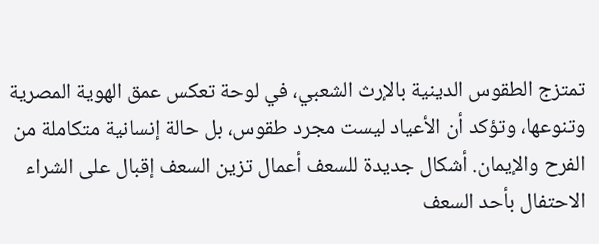تمتزج الطقوس الدينية بالإرث الشعبي، في لوحة تعكس عمق الهوية المصرية وتنوعها، وتؤكد أن الأعياد ليست مجرد طقوس، بل حالة إنسانية متكاملة من الفرح والإيمان. أشكال جديدة للسعف أعمال تزين السعف إقبال على الشراء الاحتفال بأحد السعف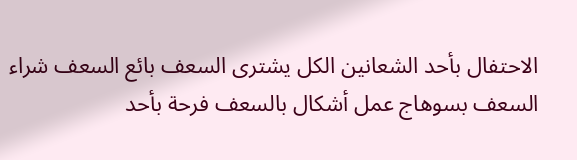الاحتفال بأحد الشعانين الكل يشترى السعف بائع السعف شراء السعف بسوهاج عمل أشكال بالسعف فرحة بأحد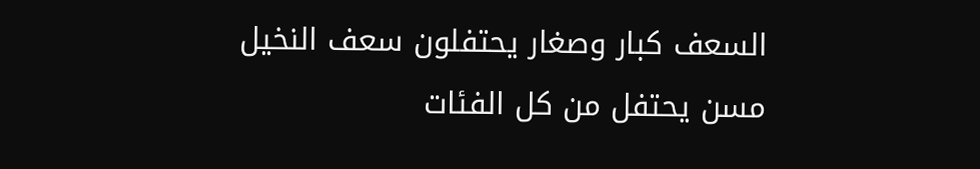السعف كبار وصغار يحتفلون سعف النخيل مسن يحتفل من كل الفئات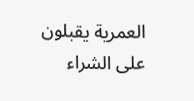العمرية يقبلون على الشراء